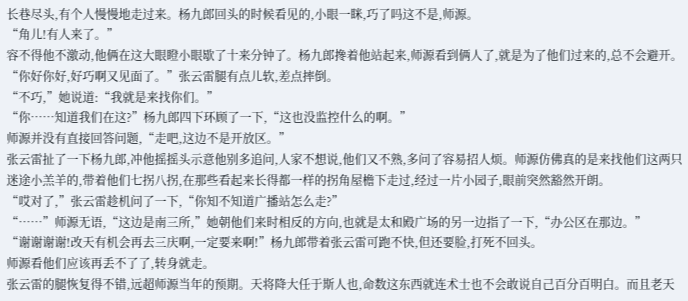长巷尽头,有个人慢慢地走过来。杨九郎回头的时候看见的,小眼一眯,巧了吗这不是,师源。
“角儿!有人来了。”
容不得他不激动,他俩在这大眼瞪小眼歇了十来分钟了。杨九郎搀着他站起来,师源看到俩人了,就是为了他们过来的,总不会避开。
“你好你好,好巧啊又见面了。”张云雷腿有点儿软,差点摔倒。
“不巧,”她说道:“我就是来找你们。”
“你……知道我们在这?”杨九郎四下环顾了一下,“这也没监控什么的啊。”
师源并没有直接回答问题,“走吧,这边不是开放区。”
张云雷扯了一下杨九郎,冲他摇摇头示意他别多追问,人家不想说,他们又不熟,多问了容易招人烦。师源仿佛真的是来找他们这两只迷途小羔羊的,带着他们七拐八拐,在那些看起来长得都一样的拐角屋檐下走过,经过一片小园子,眼前突然豁然开朗。
“哎对了,”张云雷趁机问了一下,“你知不知道广播站怎么走?”
“……”师源无语,“这边是南三所,”她朝他们来时相反的方向,也就是太和殿广场的另一边指了一下,“办公区在那边。”
“谢谢谢谢!改天有机会再去三庆啊,一定要来啊!”杨九郎带着张云雷可跑不快,但还要脸,打死不回头。
师源看他们应该再丢不了了,转身就走。
张云雷的腿恢复得不错,远超师源当年的预期。天将降大任于斯人也,命数这东西就连术士也不会敢说自己百分百明白。而且老天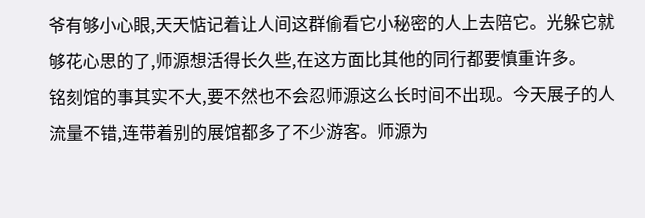爷有够小心眼,天天惦记着让人间这群偷看它小秘密的人上去陪它。光躲它就够花心思的了,师源想活得长久些,在这方面比其他的同行都要慎重许多。
铭刻馆的事其实不大,要不然也不会忍师源这么长时间不出现。今天展子的人流量不错,连带着别的展馆都多了不少游客。师源为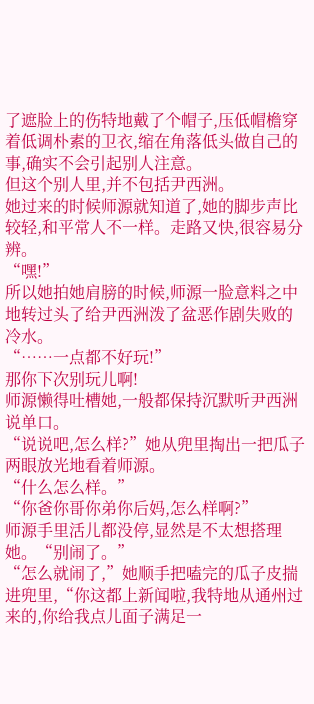了遮脸上的伤特地戴了个帽子,压低帽檐穿着低调朴素的卫衣,缩在角落低头做自己的事,确实不会引起别人注意。
但这个别人里,并不包括尹西洲。
她过来的时候师源就知道了,她的脚步声比较轻,和平常人不一样。走路又快,很容易分辨。
“嘿!”
所以她拍她肩膀的时候,师源一脸意料之中地转过头了给尹西洲泼了盆恶作剧失败的冷水。
“……一点都不好玩!”
那你下次别玩儿啊!
师源懒得吐槽她,一般都保持沉默听尹西洲说单口。
“说说吧,怎么样?”她从兜里掏出一把瓜子两眼放光地看着师源。
“什么怎么样。”
“你爸你哥你弟你后妈,怎么样啊?”
师源手里活儿都没停,显然是不太想搭理她。“别闹了。”
“怎么就闹了,”她顺手把嗑完的瓜子皮揣进兜里,“你这都上新闻啦,我特地从通州过来的,你给我点儿面子满足一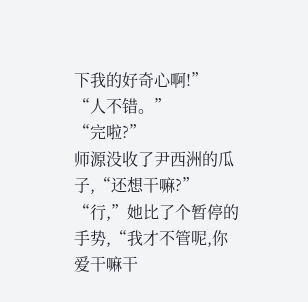下我的好奇心啊!”
“人不错。”
“完啦?”
师源没收了尹西洲的瓜子,“还想干嘛?”
“行,”她比了个暂停的手势,“我才不管呢,你爱干嘛干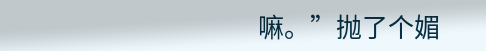嘛。”抛了个媚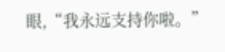眼,“我永远支持你啦。”